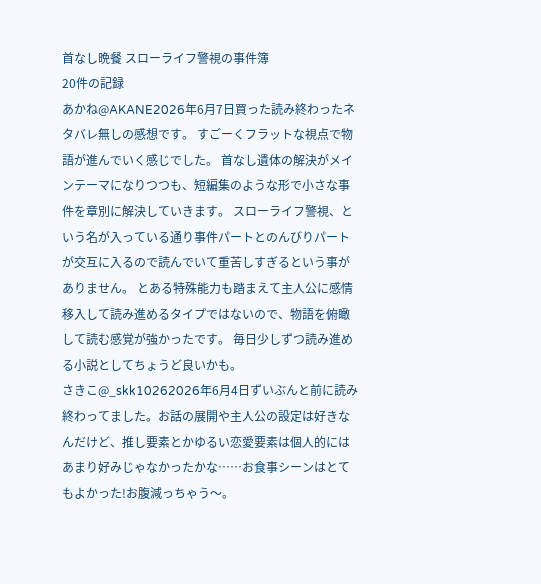首なし晩餐 スローライフ警視の事件簿
20件の記録
あかね@AKANE2026年6月7日買った読み終わったネタバレ無しの感想です。 すごーくフラットな視点で物語が進んでいく感じでした。 首なし遺体の解決がメインテーマになりつつも、短編集のような形で小さな事件を章別に解決していきます。 スローライフ警視、という名が入っている通り事件パートとのんびりパートが交互に入るので読んでいて重苦しすぎるという事がありません。 とある特殊能力も踏まえて主人公に感情移入して読み進めるタイプではないので、物語を俯瞰して読む感覚が強かったです。 毎日少しずつ読み進める小説としてちょうど良いかも。
さきこ@_skk10262026年6月4日ずいぶんと前に読み終わってました。お話の展開や主人公の設定は好きなんだけど、推し要素とかゆるい恋愛要素は個人的にはあまり好みじゃなかったかな……お食事シーンはとてもよかった!お腹減っちゃう〜。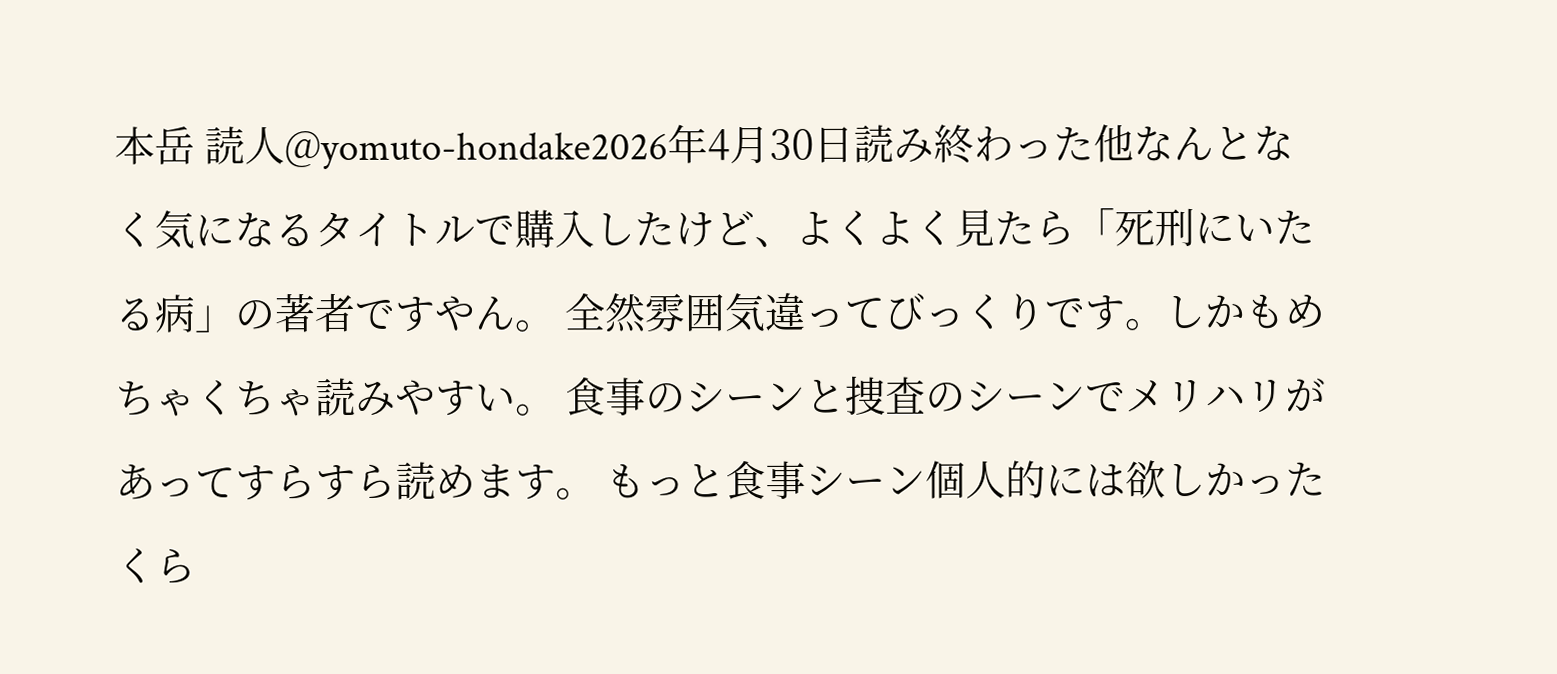本岳 読人@yomuto-hondake2026年4月30日読み終わった他なんとなく気になるタイトルで購入したけど、よくよく見たら「死刑にいたる病」の著者ですやん。 全然雰囲気違ってびっくりです。しかもめちゃくちゃ読みやすい。 食事のシーンと捜査のシーンでメリハリがあってすらすら読めます。 もっと食事シーン個人的には欲しかったくら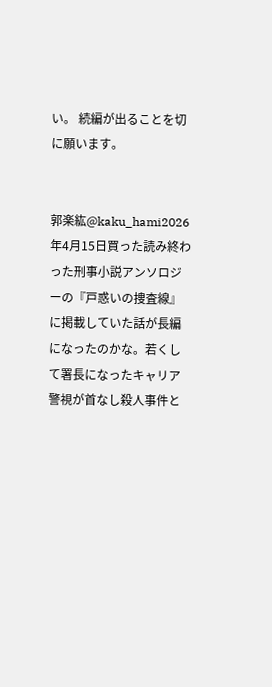い。 続編が出ることを切に願います。


郭楽紘@kaku_hami2026年4月15日買った読み終わった刑事小説アンソロジーの『戸惑いの捜査線』に掲載していた話が長編になったのかな。若くして署長になったキャリア警視が首なし殺人事件と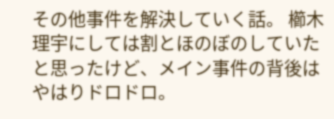その他事件を解決していく話。 櫛木理宇にしては割とほのぼのしていたと思ったけど、メイン事件の背後はやはりドロドロ。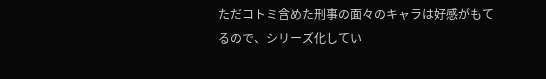ただコトミ含めた刑事の面々のキャラは好感がもてるので、シリーズ化してい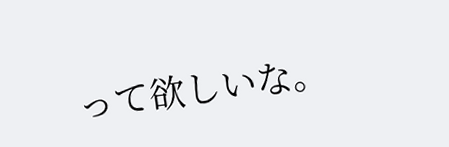って欲しいな。